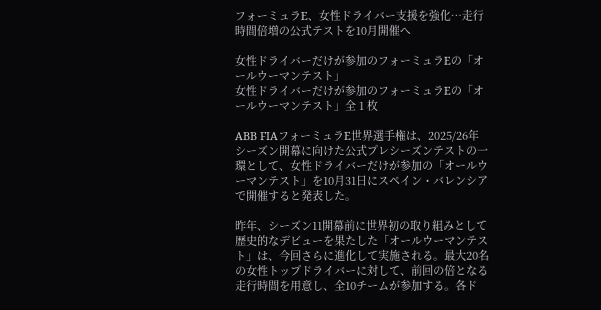フォーミュラE、女性ドライバー支援を強化…走行時間倍増の公式テストを10月開催へ

女性ドライバーだけが参加のフォーミュラEの「オールウーマンテスト」
女性ドライバーだけが参加のフォーミュラEの「オールウーマンテスト」全 1 枚

ABB FIAフォーミュラE世界選手権は、2025/26年シーズン開幕に向けた公式プレシーズンテストの一環として、女性ドライバーだけが参加の「オールウーマンテスト」を10月31日にスペイン・バレンシアで開催すると発表した。

昨年、シーズン11開幕前に世界初の取り組みとして歴史的なデビューを果たした「オールウーマンテスト」は、今回さらに進化して実施される。最大20名の女性トップドライバーに対して、前回の倍となる走行時間を用意し、全10チームが参加する。各ド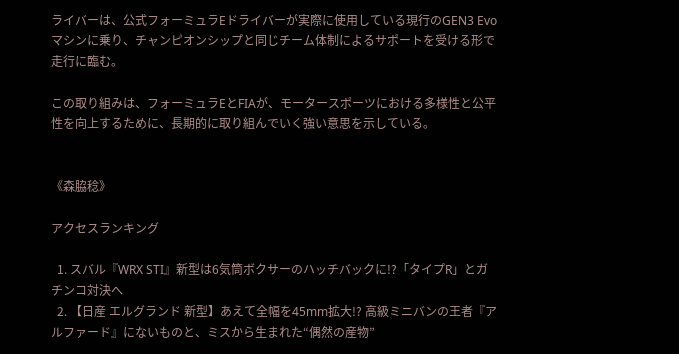ライバーは、公式フォーミュラEドライバーが実際に使用している現行のGEN3 Evoマシンに乗り、チャンピオンシップと同じチーム体制によるサポートを受ける形で走行に臨む。

この取り組みは、フォーミュラEとFIAが、モータースポーツにおける多様性と公平性を向上するために、長期的に取り組んでいく強い意思を示している。


《森脇稔》

アクセスランキング

  1. スバル『WRX STI』新型は6気筒ボクサーのハッチバックに!?「タイプR」とガチンコ対決へ
  2. 【日産 エルグランド 新型】あえて全幅を45mm拡大!? 高級ミニバンの王者『アルファード』にないものと、ミスから生まれた“偶然の産物”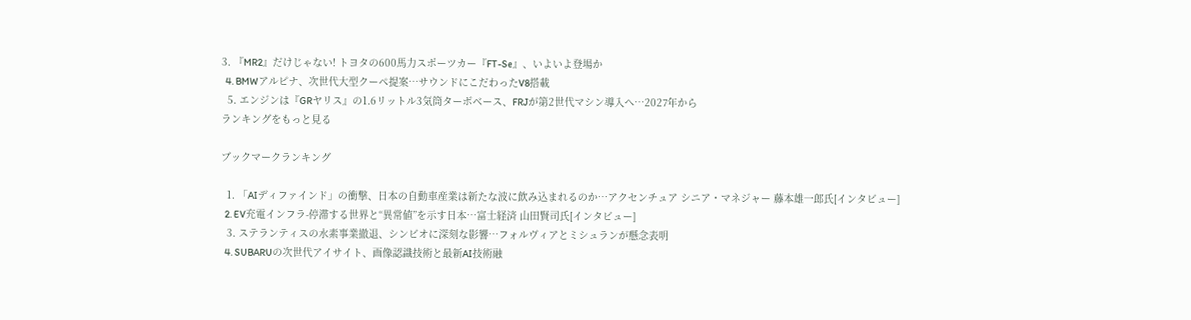3. 『MR2』だけじゃない! トヨタの600馬力スポーツカー『FT-Se』、いよいよ登場か
  4. BMWアルピナ、次世代大型クーペ提案…サウンドにこだわったV8搭載
  5. エンジンは『GRヤリス』の1.6リットル3気筒ターボベース、FRJが第2世代マシン導入へ…2027年から
ランキングをもっと見る

ブックマークランキング

  1. 「AIディファインド」の衝撃、日本の自動車産業は新たな波に飲み込まれるのか…アクセンチュア シニア・マネジャー 藤本雄一郎氏[インタビュー]
  2. EV充電インフラ-停滞する世界と“異常値”を示す日本…富士経済 山田賢司氏[インタビュー]
  3. ステランティスの水素事業撤退、シンビオに深刻な影響…フォルヴィアとミシュランが懸念表明
  4. SUBARUの次世代アイサイト、画像認識技術と最新AI技術融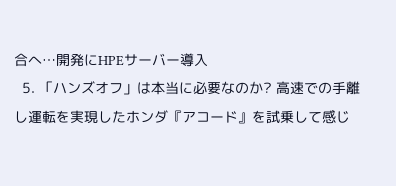合へ…開発にHPEサーバー導入
  5. 「ハンズオフ」は本当に必要なのか? 高速での手離し運転を実現したホンダ『アコード』を試乗して感じ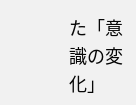た「意識の変化」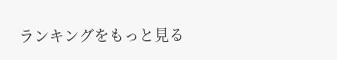ランキングをもっと見る